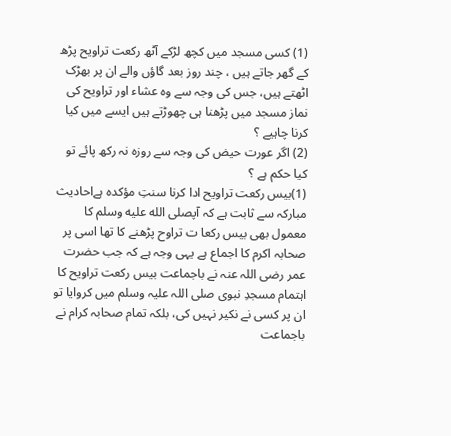(1) کسی مسجد میں کچھ لڑکے آٹھ رکعت تراویح پڑھ کے گھر جاتے ہیں ، چند روز بعد گاؤں والے ان پر بھڑک اٹھتے ہیں، جس کی وجہ سے وہ عشاء اور تراویح کی نماز مسجد میں پڑھنا ہی چھوڑتے ہیں ایسے میں کیا کرنا چاہیے ؟
(2) اگر عورت حیض کی وجہ سے روزہ نہ رکھ پائے تو کیا حکم ہے ؟
(1)بیس رکعت تراویح ادا کرنا سنتِ مؤکدہ ہےاحادیث مبارکہ سے ثابت ہے کہ آپصلى الله عليه وسلم کا معمول بھی بیس رکعا ت تراوح پڑھنے کا تھا اسی پر صحابہ اکرم کا اجماع ہے یہی وجہ ہے کہ جب حضرت عمر رضی اللہ عنہ نے باجماعت بیس رکعت تراویح کا اہتمام مسجدِ نبوی صلی اللہ علیہ وسلم میں کروایا تو ان پر کسی نے نکیر نہیں کی، بلکہ تمام صحابہ کرام نے باجماعت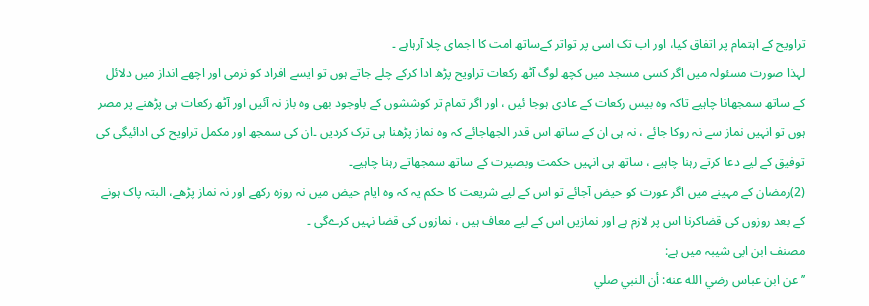تراویح کے اہتمام پر اتفاق کیا، اور اب تک اسی پر تواتر کےساتھ امت کا اجمای چلا آرہاہے ۔
لہذا صورت مسئولہ میں اگر کسی مسجد میں کچھ لوگ آٹھ رکعات تراویح پڑھ ادا کرکے چلے جاتے ہوں تو ایسے افراد کو نرمی اور اچھے انداز میں دلائل کے ساتھ سمجھانا چاہیے تاکہ وہ بیس رکعات کے عادی ہوجا ئیں ، اور اگر تمام تر کوششوں کے باوجود بھی وہ باز نہ آئیں اور آٹھ رکعات ہی پڑھنے پر مصر ہوں تو انہیں نماز سے نہ روکا جائے ، نہ ہی ان کے ساتھ اس قدر الجھاجائے کہ وہ نماز پڑھنا ہی ترک کردیں ۔ان کی سمجھ اور مکمل تراویح کی ادائیگی کی توفیق کے لیے دعا کرتے رہنا چاہیے ، ساتھ ہی انہیں حکمت وبصیرت کے ساتھ سمجھاتے رہنا چاہیے۔
(2)رمضان کے مہینے میں اگر عورت کو حیض آجائے تو اس کے لیے شریعت کا حکم یہ کہ وہ ایام حیض میں نہ روزہ رکھے اور نہ نماز پڑھے، البتہ پاک ہونے کے بعد روزوں کی قضاکرنا اس پر لازم ہے اور نمازیں اس کے لیے معاف ہیں ، نمازوں کی قضا نہیں کرےگی ۔
مصنف ابن ابی شیبہ میں ہے:
’’عن ابن عباس رضي الله عنه: أن النبي صلي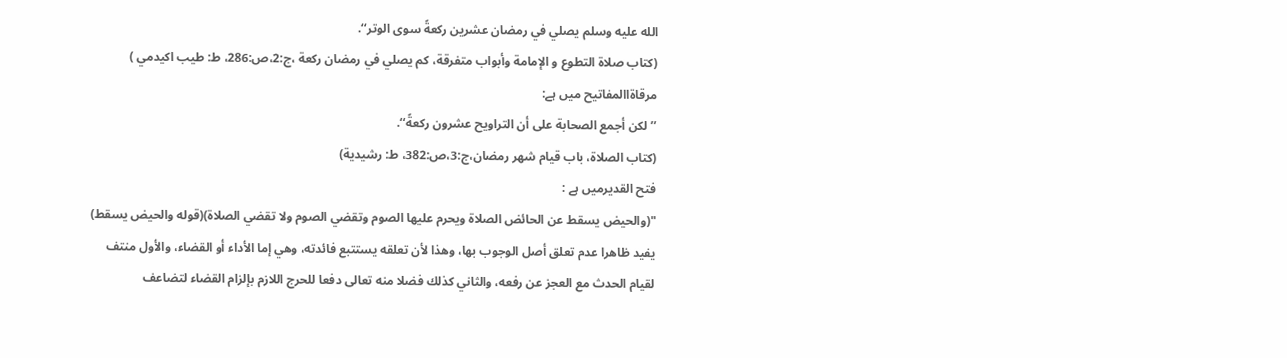الله عليه وسلم يصلي في رمضان عشرين ركعةً سوی الوتر‘‘.
(كتاب صلاة التطوع و الإمامة وأبواب متفرقة، كم يصلي في رمضان ركعة ،ج:2،ص:286، ط: طیب اکیدمي )
مرقاةاالمفاتیح میں ہے:
’’لكن أجمع الصحابة علی أن التراويح عشرون ركعةً‘‘.
(كتاب الصلاة، باب قيام شهر رمضان،ج:3،ص:382، ط: رشيدية)
فتح القدیرمیں ہے :
"(والحيض يسقط عن الحائض الصلاة ويحرم عليها الصوم وتقضي الصوم ولا تقضي الصلاة)(قوله والحيض يسقط) يفيد ظاهرا عدم تعلق أصل الوجوب بها، وهذا لأن تعلقه يستتبع فائدته، وهي إما الأداء أو القضاء، والأول منتف لقيام الحدث مع العجز عن رفعه، والثاني كذلك فضلا منه تعالى دفعا للحرج اللازم بإلزام القضاء لتضاعف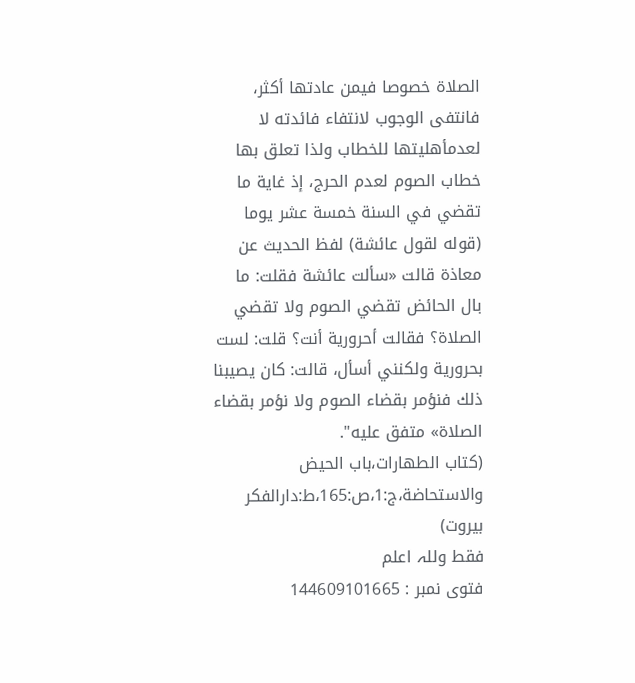الصلاة خصوصا فيمن عادتها أكثر، فانتفى الوجوب لانتفاء فائدته لا لعدمأهليتها للخطاب ولذا تعلق بها خطاب الصوم لعدم الحرج، إذ غاية ما تقضي في السنة خمسة عشر يوما (قوله لقول عائشة) لفظ الحديث عن معاذة قالت «سألت عائشة فقلت: ما بال الحائض تقضي الصوم ولا تقضي الصلاة؟ فقالت أحرورية أنت؟ قلت: لست بحرورية ولكنني أسأل، قالت: كان يصيبنا ذلك فنؤمر بقضاء الصوم ولا نؤمر بقضاء الصلاة» متفق عليه".
(كتاب الطهارات،باب الحيض والاستحاضة،ج:1،ص:165،ط:دارالفکر بیروت)
فقط وللہ اعلم
فتوی نمبر : 144609101665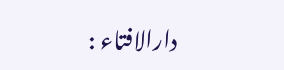دارالافتاء :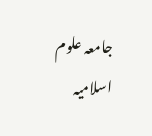جامعہ علوم اسلامیہ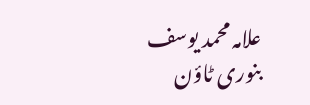علامہ محمد یوسف بنوری ٹاؤن